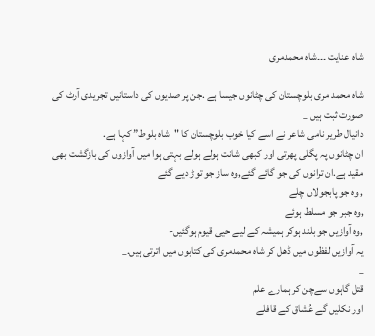شاہ عنایت ۔۔۔شاہ محمدمری

شاہ محمد مری بلوچستان کی چٹانوں جیسا ہے .جن پر صدیوں کی داستانیں تجریدی آرٹ کی صورت ثبت ہیں _
دانیال طریر نامی شاعر نے اسے کیا خوب بلوچستان کا "شاہ بلوط” کہا ہے.
ان چٹانوں پہ پگلی پھرتی اور کبھی شانت ہولے ہولے بہتی ہوا میں آوازوں کی بازگشت بھی مقید ہے.ان ترانوں کی جو گائے گئے,وہ ساز جو توڑ دیے گئے
, وہ جو پابجولاں چلے
,وہ جبر جو مسلط ہوئے
,وہ آوازیں جو بلند ہوکر ہمیشہ کے لیے حیی قیوم ہوگئیں-
یہ آوازیں لفظوں میں ڈھل کر شاہ محمدمری کی کتابوں میں اترتی ہیں._
_
قتل گاہوں سےچن کر ہمارے علم
اور نکلیں گے عُشاق کے قافلے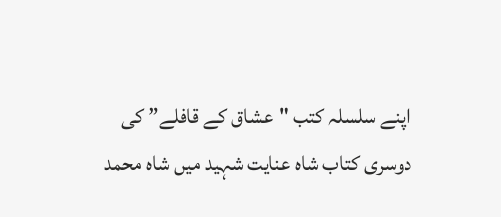اپنے سلسلہ کتب "عشاق کے قافلے” کی دوسری کتاب شاہ عنایت شہید میں شاہ محمد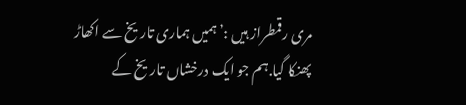مری رقمطراز ہیں :’ہمیں ہماری تاریخ سے اکھاڑ پھنکا گیا.ہم جو ایک درخشاں تاریخ کے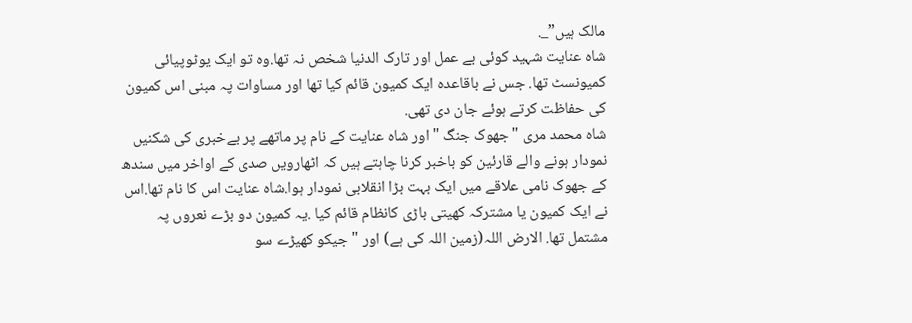مالک ہیں”_.
شاہ عنایت شہید کوئی بے عمل اور تارک الدنیا شخص نہ تھا.وہ تو ایک یوٹوپیائی کمیونسٹ تھا. جس نے باقاعدہ ایک کمیون قائم کیا تھا اور مساوات پہ مبنی اس کمیون کی حفاظت کرتے ہوئے جان دی تھی.
شاہ محمد مری "جھوک جنگ "اور شاہ عنایت کے نام پر ماتھے پر بےخبری کی شکنیں نمودار ہونے والے قارئین کو باخبر کرنا چاہتے ہیں کہ اٹھارویں صدی کے اواخر میں سندھ کے جھوک نامی علاقے میں ایک بہت بڑا انقلابی نمودار ہوا.شاہ عنایت اس کا نام تھا.اس نے ایک کمیون یا مشترکہ کھیتی باڑی کانظام قائم کیا .یہ کمیون دو بڑے نعروں پہ مشتمل تھا. الارض اللہ(زمین اللہ کی ہے) اور "جیکو کھیڑے سو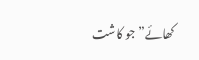کھائے” جو کاشت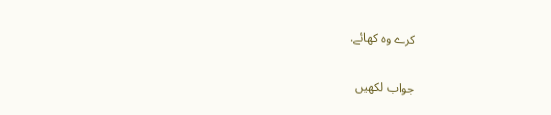کرے وہ کھائے.

جواب لکھیں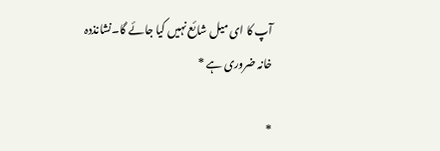آپ کا ای میل شائع نہیں کیا جائے گا۔نشانذدہ خانہ ضروری ہے *

*